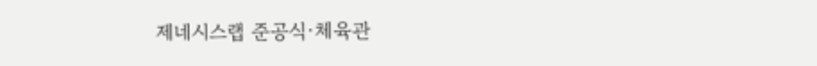제네시스랩 준공식·체육관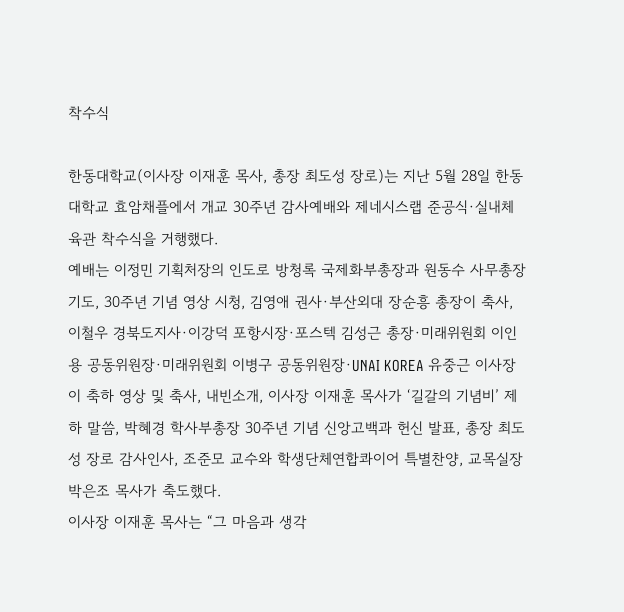착수식

한동대학교(이사장 이재훈 목사, 총장 최도성 장로)는 지난 5월 28일 한동대학교 효암채플에서 개교 30주년 감사예배와 제네시스랩 준공식·실내체육관 착수식을 거행했다.
예배는 이정민 기획처장의 인도로 방청록 국제화부총장과 원동수 사무총장 기도, 30주년 기념 영상 시청, 김영애 권사·부산외대 장순흥 총장이 축사, 이철우 경북도지사·이강덕 포항시장·포스텍 김성근 총장·미래위원회 이인용 공동위원장·미래위원회 이병구 공동위원장·UNAI KOREA 유중근 이사장이 축하 영상 및 축사, 내빈소개, 이사장 이재훈 목사가 ‘길갈의 기념비’ 제하 말씀, 박혜경 학사부총장 30주년 기념 신앙고백과 헌신 발표, 총장 최도성 장로 감사인사, 조준모 교수와 학생단체연합콰이어 특별찬양, 교목실장 박은조 목사가 축도했다.
이사장 이재훈 목사는 “그 마음과 생각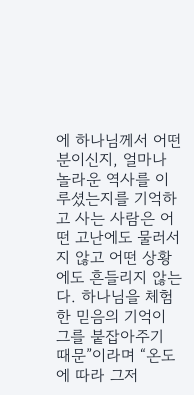에 하나님께서 어떤 분이신지, 얼마나 놀라운 역사를 이루셨는지를 기억하고 사는 사람은 어떤 고난에도 물러서지 않고 어떤 상황에도 흔들리지 않는다. 하나님을 체험한 믿음의 기억이 그를 붙잡아주기 때문”이라며 “온도에 따라 그저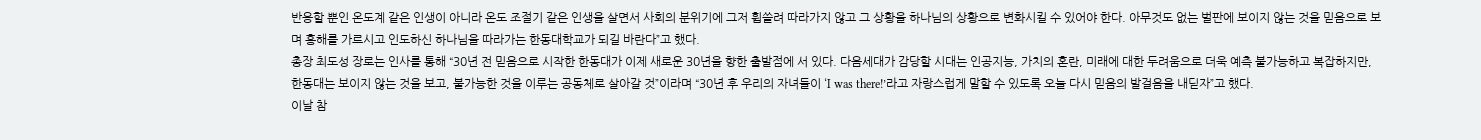반응할 뿐인 온도계 같은 인생이 아니라 온도 조절기 같은 인생을 살면서 사회의 분위기에 그저 휩쓸려 따라가지 않고 그 상황을 하나님의 상황으로 변화시킬 수 있어야 한다. 아무것도 없는 벌판에 보이지 않는 것을 믿음으로 보며 홍해를 가르시고 인도하신 하나님을 따라가는 한동대학교가 되길 바란다”고 했다.
총장 최도성 장로는 인사를 통해 “30년 전 믿음으로 시작한 한동대가 이제 새로운 30년을 향한 출발점에 서 있다. 다음세대가 감당할 시대는 인공지능, 가치의 혼란, 미래에 대한 두려움으로 더욱 예측 불가능하고 복잡하지만, 한동대는 보이지 않는 것을 보고, 불가능한 것을 이루는 공동체로 살아갈 것”이라며 “30년 후 우리의 자녀들이 ‘I was there!’라고 자랑스럽게 말할 수 있도록 오늘 다시 믿음의 발걸음을 내딛자”고 했다.
이날 참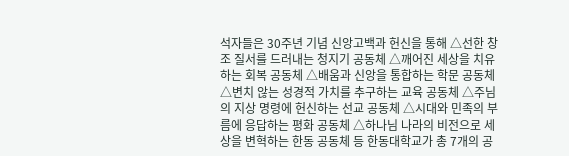석자들은 30주년 기념 신앙고백과 헌신을 통해 △선한 창조 질서를 드러내는 청지기 공동체 △깨어진 세상을 치유하는 회복 공동체 △배움과 신앙을 통합하는 학문 공동체 △변치 않는 성경적 가치를 추구하는 교육 공동체 △주님의 지상 명령에 헌신하는 선교 공동체 △시대와 민족의 부름에 응답하는 평화 공동체 △하나님 나라의 비전으로 세상을 변혁하는 한동 공동체 등 한동대학교가 총 7개의 공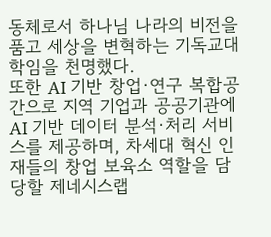동체로서 하나님 나라의 비전을 품고 세상을 변혁하는 기독교대학임을 천명했다.
또한 AI 기반 창업·연구 복합공간으로 지역 기업과 공공기관에 AI 기반 데이터 분석·처리 서비스를 제공하며, 차세대 혁신 인재들의 창업 보육소 역할을 담당할 제네시스랩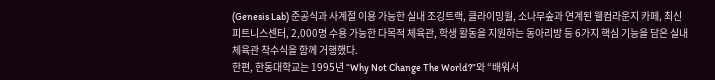(Genesis Lab) 준공식과 사계절 이용 가능한 실내 조깅트랙, 클라이밍월, 소나무숲과 연계된 웰컴라운지 카페, 최신 피트니스센터, 2,000명 수용 가능한 다목적 체육관, 학생 활동을 지원하는 동아리방 등 6가지 핵심 기능을 담은 실내체육관 착수식을 함께 거행했다.
한편, 한동대학교는 1995년 “Why Not Change The World?”와 “배워서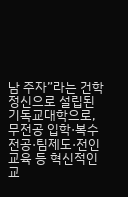남 주자”라는 건학 정신으로 설립된 기독교대학으로, 무전공 입학·복수전공·팀제도·전인교육 등 혁신적인 교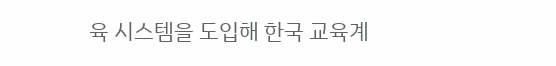육 시스템을 도입해 한국 교육계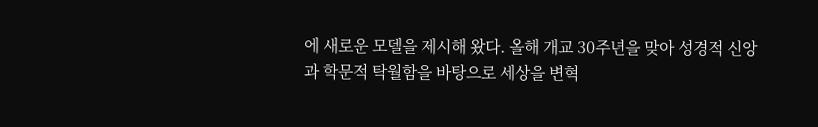에 새로운 모델을 제시해 왔다. 올해 개교 30주년을 맞아 성경적 신앙과 학문적 탁월함을 바탕으로 세상을 변혁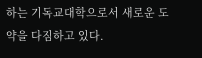하는 기독교대학으로서 새로운 도약을 다짐하고 있다.